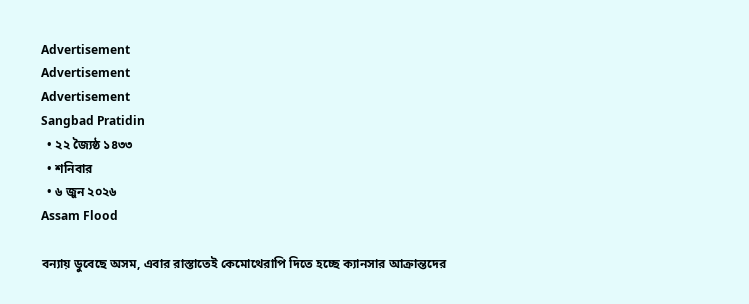Advertisement
Advertisement
Advertisement
Sangbad Pratidin
  • ২২ জ্যৈষ্ঠ ১৪৩৩
  • শনিবার
  • ৬ জুন ২০২৬
Assam Flood

বন্যায় ডুবেছে অসম, এবার রাস্তাতেই কেমোথেরাপি দিতে হচ্ছে ক্যানসার আক্রান্তদের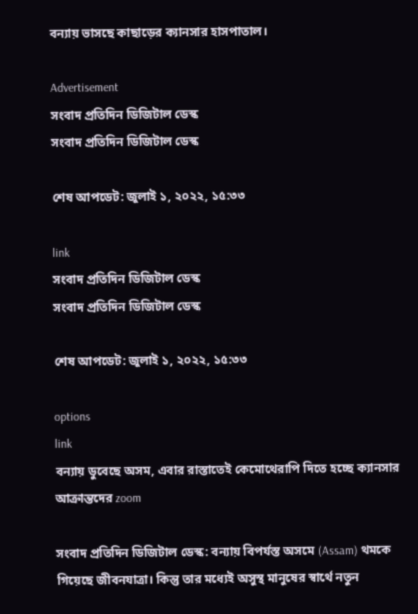বন্যায় ভাসছে কাছাড়ের ক্যানসার হাসপাতাল।

Advertisement
সংবাদ প্রতিদিন ডিজিটাল ডেস্ক
সংবাদ প্রতিদিন ডিজিটাল ডেস্ক

শেষ আপডেট: জুলাই ১, ২০২২, ১৫:৩৩

link
সংবাদ প্রতিদিন ডিজিটাল ডেস্ক
সংবাদ প্রতিদিন ডিজিটাল ডেস্ক

শেষ আপডেট: জুলাই ১, ২০২২, ১৫:৩৩

options
link
বন্যায় ডুবেছে অসম, এবার রাস্তাতেই কেমোথেরাপি দিতে হচ্ছে ক্যানসার আক্রান্তদের zoom

সংবাদ প্রতিদিন ডিজিটাল ডেস্ক: বন্যায় বিপর্যস্ত অসমে (Assam) থমকে গিয়েছে জীবনযাত্রা। কিন্তু তার মধ্যেই অসুস্থ মানুষের স্বার্থে নতুন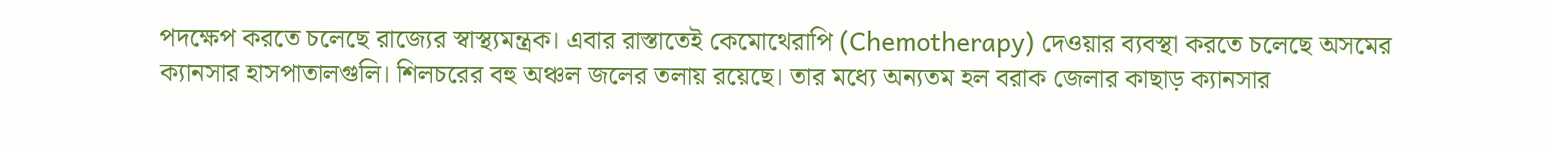পদক্ষেপ করতে চলেছে রাজ্যের স্বাস্থ্যমন্ত্রক। এবার রাস্তাতেই কেমোথেরাপি (Chemotherapy) দেওয়ার ব্যবস্থা করতে চলেছে অসমের ক্যানসার হাসপাতালগুলি। শিলচরের বহু অঞ্চল জলের তলায় রয়েছে। তার মধ্যে অন্যতম হল বরাক জেলার কাছাড় ক্যানসার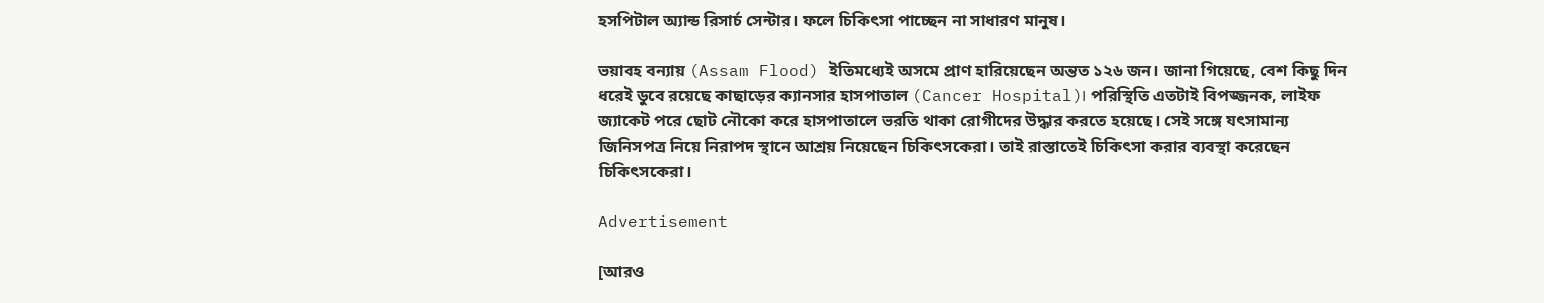হসপিটাল অ্যান্ড রিসার্চ সেন্টার। ফলে চিকিৎসা পাচ্ছেন না সাধারণ মানুষ।

ভয়াবহ বন্যায় (Assam Flood) ইতিমধ্যেই অসমে প্রাণ হারিয়েছেন অন্তত ১২৬ জন। জানা গিয়েছে, বেশ কিছু দিন ধরেই ডুবে রয়েছে কাছাড়ের ক্যানসার হাসপাতাল (Cancer Hospital)। পরিস্থিতি এতটাই বিপজ্জনক, লাইফ জ্যাকেট পরে ছোট নৌকো করে হাসপাতালে ভরতি থাকা রোগীদের উদ্ধার করতে হয়েছে। সেই সঙ্গে যৎসামান্য জিনিসপত্র নিয়ে নিরাপদ স্থানে আশ্রয় নিয়েছেন চিকিৎসকেরা। তাই রাস্তাতেই চিকিৎসা করার ব্যবস্থা করেছেন চিকিৎসকেরা।

Advertisement

[আরও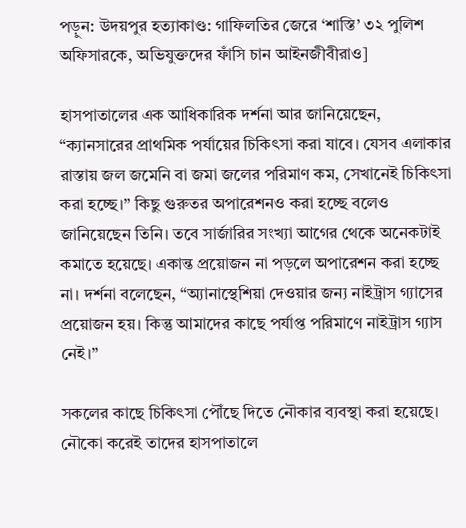পড়ুন: উদয়পুর হত্যাকাণ্ড: গাফিলতির জেরে ‘শাস্তি’ ৩২ পুলিশ অফিসারকে, অভিযুক্তদের ফাঁসি চান আইনজীবীরাও]

হাসপাতালের এক আধিকারিক দর্শনা আর জানিয়েছেন, “ক্যানসারের প্রাথমিক পর্যায়ের চিকিৎসা করা যাবে। যেসব এলাকার রাস্তায় জল জমেনি বা জমা জলের পরিমাণ কম, সেখানেই চিকিৎসা করা হচ্ছে।” কিছু গুরুতর অপারেশনও করা হচ্ছে বলেও জানিয়েছেন তিনি। তবে সার্জারির সংখ্যা আগের থেকে অনেকটাই কমাতে হয়েছে। একান্ত প্রয়োজন না পড়লে অপারেশন করা হচ্ছে না। দর্শনা বলেছেন, “অ্যানাস্থেশিয়া দেওয়ার জন্য নাইট্রাস গ্যাসের প্রয়োজন হয়। কিন্তু আমাদের কাছে পর্যাপ্ত পরিমাণে নাইট্রাস গ্যাস নেই।”

সকলের কাছে চিকিৎসা পৌঁছে দিতে নৌকার ব্যবস্থা করা হয়েছে। নৌকো করেই তাদের হাসপাতালে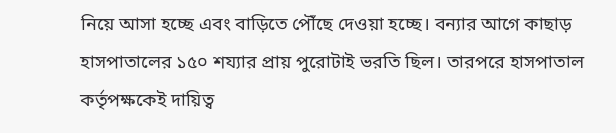নিয়ে আসা হচ্ছে এবং বাড়িতে পৌঁছে দেওয়া হচ্ছে। বন্যার আগে কাছাড় হাসপাতালের ১৫০ শয্যার প্রায় পুরোটাই ভরতি ছিল। তারপরে হাসপাতাল কর্তৃপক্ষকেই দায়িত্ব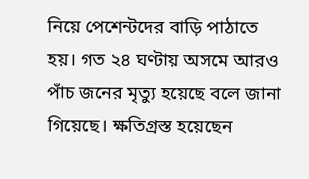নিয়ে পেশেন্টদের বাড়ি পাঠাতে হয়। গত ২৪ ঘণ্টায় অসমে আরও পাঁচ জনের মৃত্যু হয়েছে বলে জানা গিয়েছে। ক্ষতিগ্রস্ত হয়েছেন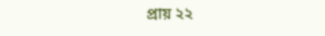প্রায় ২২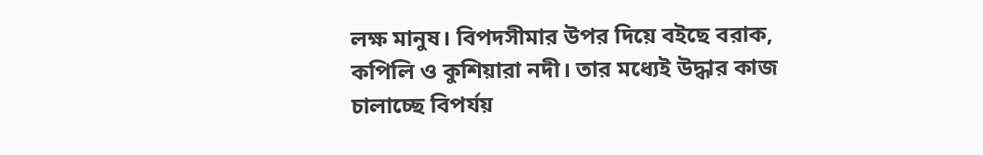লক্ষ মানুষ। বিপদসীমার উপর দিয়ে বইছে বরাক, কপিলি ও কুশিয়ারা নদী। তার মধ্যেই উদ্ধার কাজ চালাচ্ছে বিপর্যয়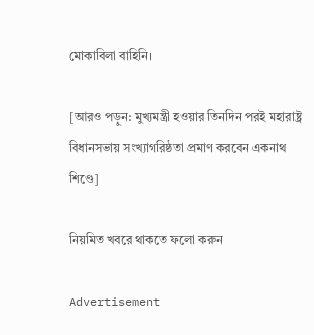মোকাবিলা বাহিনি।

[আরও পড়ুন: মুখ্যমন্ত্রী হওয়ার তিনদিন পরই মহারাষ্ট্র বিধানসভায় সংখ্যাগরিষ্ঠতা প্রমাণ করবেন একনাথ শিণ্ডে]

নিয়মিত খবরে থাকতে ফলো করুন

Advertisement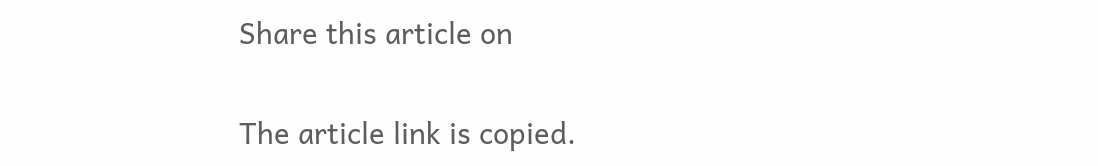Share this article on

The article link is copied.